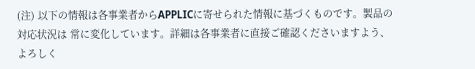(注) 以下の情報は各事業者からAPPLICに寄せられた情報に基づくものです。製品の対応状況は 常に変化しています。詳細は各事業者に直接ご確認くださいますよう、よろしく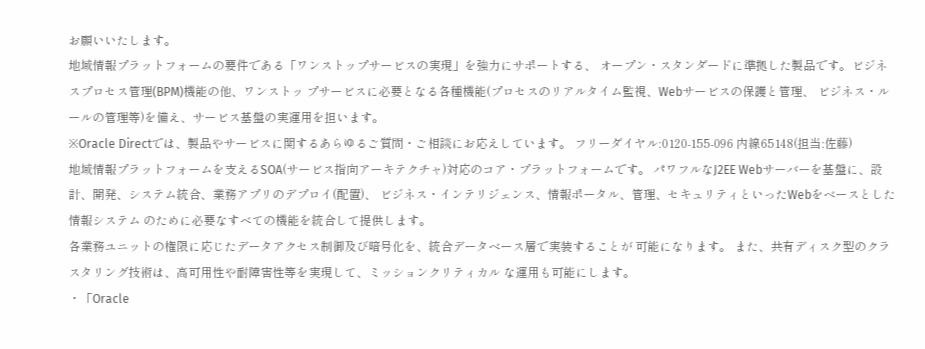お願いいたします。
地域情報プラットフォームの要件である「ワンストップサービスの実現」を強力にサポートする、 オープン・スタンダードに準拠した製品です。ビジネスプロセス管理(BPM)機能の他、ワンストッ プサービスに必要となる各種機能(プロセスのリアルタイム監視、Webサービスの保護と管理、 ビジネス・ルールの管理等)を備え、サービス基盤の実運用を担います。
※Oracle Directでは、製品やサービスに関するあらゆるご質問・ご相談にお応えしています。 フリーダイヤル:0120-155-096 内線65148(担当:佐藤)
地域情報プラットフォームを支えるSOA(サービス指向アーキテクチャ)対応のコア・プラットフォームです。 パワフルなJ2EE Webサーバーを基盤に、設計、開発、システム統合、業務アプリのデプロイ(配置)、 ビジネス・インテリジェンス、情報ポータル、管理、セキュリティといったWebをベースとした情報システム のために必要なすべての機能を統合して提供します。
各業務ユニットの権限に応じたデータアクセス制御及び暗号化を、統合データベース層で実装することが 可能になります。 また、共有ディスク型のクラスタリング技術は、高可用性や耐障害性等を実現して、ミッションクリティカル な運用も可能にします。
・「Oracle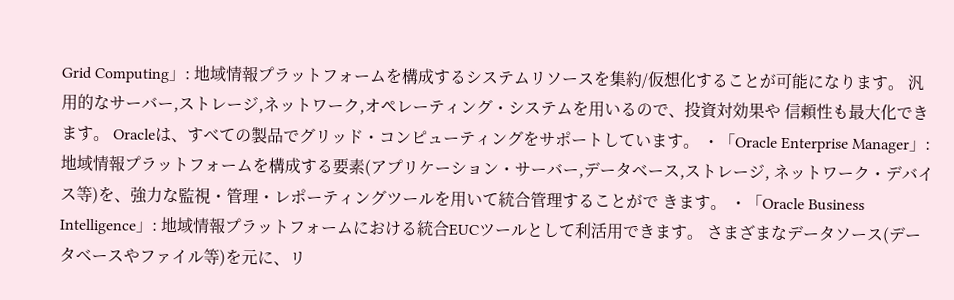Grid Computing」: 地域情報プラットフォームを構成するシステムリソースを集約/仮想化することが可能になります。 汎用的なサーバー,ストレージ,ネットワーク,オペレーティング・システムを用いるので、投資対効果や 信頼性も最大化できます。 Oracleは、すべての製品でグリッド・コンピューティングをサポートしています。 ・「Oracle Enterprise Manager」: 地域情報プラットフォームを構成する要素(アプリケーション・サーバー,データベース,ストレージ, ネットワーク・デバイス等)を、強力な監視・管理・レポーティングツールを用いて統合管理することがで きます。 ・「Oracle Business Intelligence」: 地域情報プラットフォームにおける統合EUCツールとして利活用できます。 さまざまなデータソース(データベースやファイル等)を元に、リ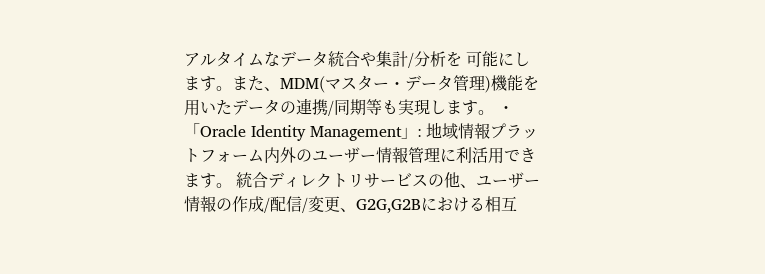アルタイムなデータ統合や集計/分析を 可能にします。また、MDM(マスター・データ管理)機能を用いたデータの連携/同期等も実現します。 ・「Oracle Identity Management」: 地域情報プラットフォーム内外のユーザー情報管理に利活用できます。 統合ディレクトリサービスの他、ユーザー情報の作成/配信/変更、G2G,G2Bにおける相互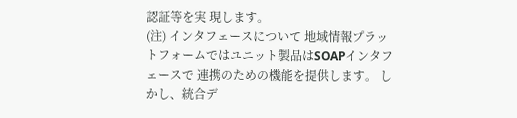認証等を実 現します。
(注) インタフェースについて 地域情報プラットフォームではユニット製品はSOAPインタフェースで 連携のための機能を提供します。 しかし、統合デ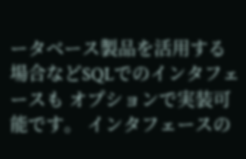ータベース製品を活用する場合などSQLでのインタフェースも オプションで実装可能です。 インタフェースの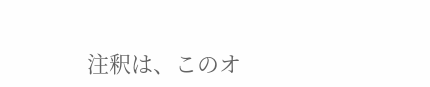注釈は、このオ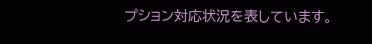プション対応状況を表しています。